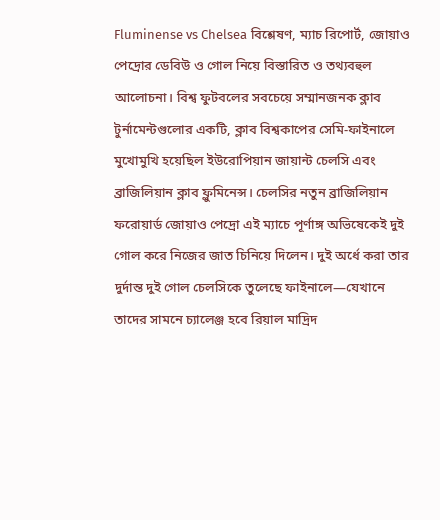Fluminense vs Chelsea বিশ্লেষণ, ম্যাচ রিপোর্ট, জোয়াও পেদ্রোর ডেবিউ ও গোল নিয়ে বিস্তারিত ও তথ্যবহুল আলোচনা। বিশ্ব ফুটবলের সবচেয়ে সম্মানজনক ক্লাব টুর্নামেন্টগুলোর একটি, ক্লাব বিশ্বকাপের সেমি-ফাইনালে মুখোমুখি হয়েছিল ইউরোপিয়ান জায়ান্ট চেলসি এবং ব্রাজিলিয়ান ক্লাব ফ্লুমিনেন্স। চেলসির নতুন ব্রাজিলিয়ান ফরোয়ার্ড জোয়াও পেদ্রো এই ম্যাচে পূর্ণাঙ্গ অভিষেকেই দুই গোল করে নিজের জাত চিনিয়ে দিলেন। দুই অর্ধে করা তার দুর্দান্ত দুই গোল চেলসিকে তুলেছে ফাইনালে—যেখানে তাদের সামনে চ্যালেঞ্জ হবে রিয়াল মাদ্রিদ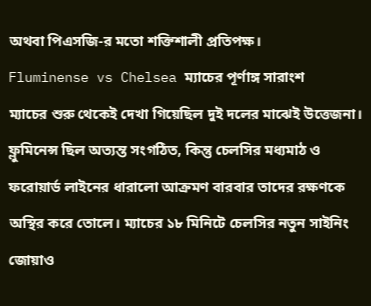অথবা পিএসজি-র মতো শক্তিশালী প্রতিপক্ষ।
Fluminense vs Chelsea ম্যাচের পূর্ণাঙ্গ সারাংশ
ম্যাচের শুরু থেকেই দেখা গিয়েছিল দুই দলের মাঝেই উত্তেজনা। ফ্লুমিনেন্স ছিল অত্যন্ত সংগঠিত, কিন্তু চেলসির মধ্যমাঠ ও ফরোয়ার্ড লাইনের ধারালো আক্রমণ বারবার তাদের রক্ষণকে অস্থির করে তোলে। ম্যাচের ১৮ মিনিটে চেলসির নতুন সাইনিং জোয়াও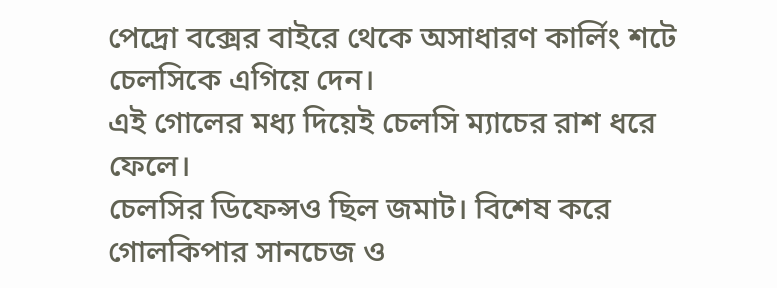পেদ্রো বক্সের বাইরে থেকে অসাধারণ কার্লিং শটে চেলসিকে এগিয়ে দেন।
এই গোলের মধ্য দিয়েই চেলসি ম্যাচের রাশ ধরে ফেলে।
চেলসির ডিফেন্সও ছিল জমাট। বিশেষ করে গোলকিপার সানচেজ ও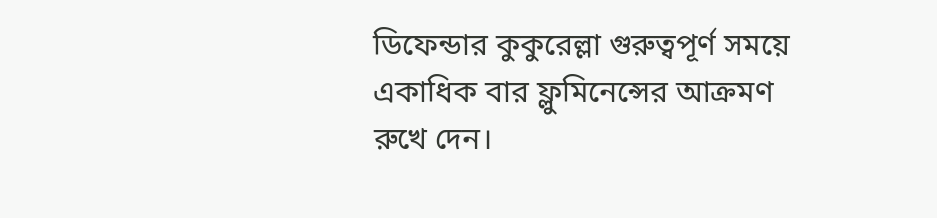ডিফেন্ডার কুকুরেল্লা গুরুত্বপূর্ণ সময়ে একাধিক বার ফ্লুমিনেন্সের আক্রমণ রুখে দেন।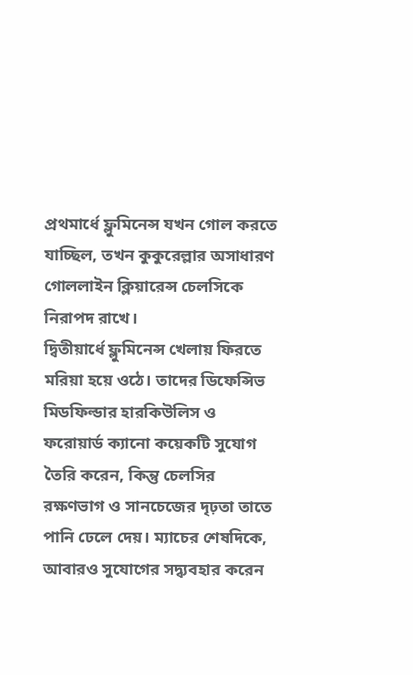প্রথমার্ধে ফ্লুমিনেন্স যখন গোল করতে যাচ্ছিল, তখন কুকুরেল্লার অসাধারণ গোললাইন ক্লিয়ারেন্স চেলসিকে নিরাপদ রাখে।
দ্বিতীয়ার্ধে ফ্লুমিনেন্স খেলায় ফিরতে মরিয়া হয়ে ওঠে। তাদের ডিফেন্সিভ মিডফিল্ডার হারকিউলিস ও ফরোয়ার্ড ক্যানো কয়েকটি সুযোগ তৈরি করেন, কিন্তু চেলসির রক্ষণভাগ ও সানচেজের দৃঢ়তা তাতে পানি ঢেলে দেয়। ম্যাচের শেষদিকে, আবারও সুযোগের সদ্ব্যবহার করেন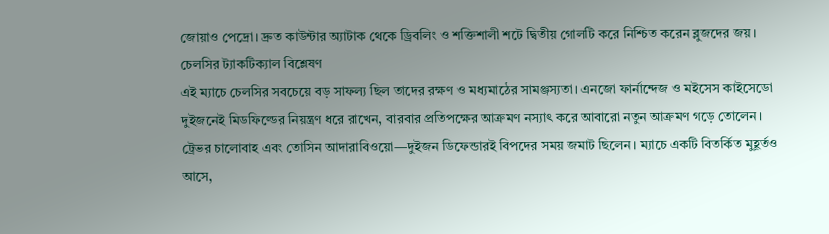জোয়াও পেদ্রো। দ্রুত কাউন্টার অ্যাটাক থেকে ড্রিবলিং ও শক্তিশালী শটে দ্বিতীয় গোলটি করে নিশ্চিত করেন ব্লুজদের জয়।
চেলসির ট্যাকটিক্যাল বিশ্লেষণ
এই ম্যাচে চেলসির সবচেয়ে বড় সাফল্য ছিল তাদের রক্ষণ ও মধ্যমাঠের সামঞ্জস্যতা। এনজো ফার্নান্দেজ ও মইসেস কাইসেডো দুইজনেই মিডফিল্ডের নিয়ন্ত্রণ ধরে রাখেন, বারবার প্রতিপক্ষের আক্রমণ নস্যাৎ করে আবারো নতুন আক্রমণ গড়ে তোলেন।
ট্রেভর চালোবাহ এবং তোসিন আদারাবিওয়ো—দুইজন ডিফেন্ডারই বিপদের সময় জমাট ছিলেন। ম্যাচে একটি বিতর্কিত মুহূর্তও আসে,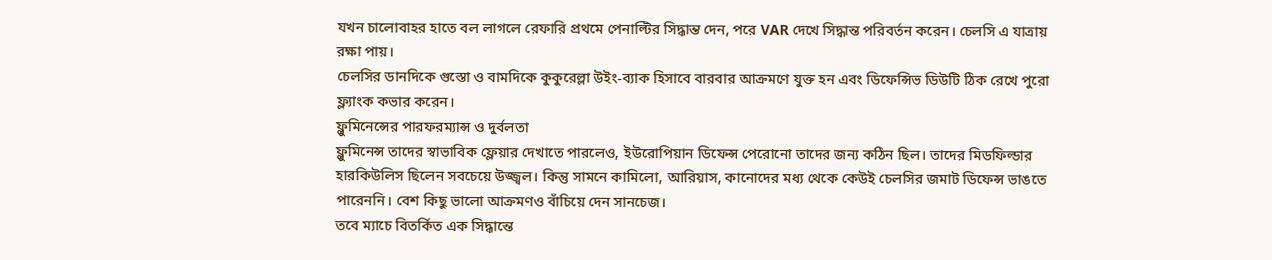যখন চালোবাহর হাতে বল লাগলে রেফারি প্রথমে পেনাল্টির সিদ্ধান্ত দেন, পরে VAR দেখে সিদ্ধান্ত পরিবর্তন করেন। চেলসি এ যাত্রায় রক্ষা পায়।
চেলসির ডানদিকে গুস্তো ও বামদিকে কুকুরেল্লা উইং-ব্যাক হিসাবে বারবার আক্রমণে যুক্ত হন এবং ডিফেন্সিভ ডিউটি ঠিক রেখে পুরো ফ্ল্যাংক কভার করেন।
ফ্লুমিনেন্সের পারফরম্যান্স ও দুর্বলতা
ফ্লুমিনেন্স তাদের স্বাভাবিক ফ্লেয়ার দেখাতে পারলেও, ইউরোপিয়ান ডিফেন্স পেরোনো তাদের জন্য কঠিন ছিল। তাদের মিডফিল্ডার হারকিউলিস ছিলেন সবচেয়ে উজ্জ্বল। কিন্তু সামনে কামিলো, আরিয়াস, কানোদের মধ্য থেকে কেউই চেলসির জমাট ডিফেন্স ভাঙতে পারেননি। বেশ কিছু ভালো আক্রমণও বাঁচিয়ে দেন সানচেজ।
তবে ম্যাচে বিতর্কিত এক সিদ্ধান্তে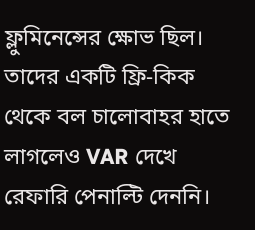ফ্লুমিনেন্সের ক্ষোভ ছিল। তাদের একটি ফ্রি-কিক থেকে বল চালোবাহর হাতে লাগলেও VAR দেখে রেফারি পেনাল্টি দেননি।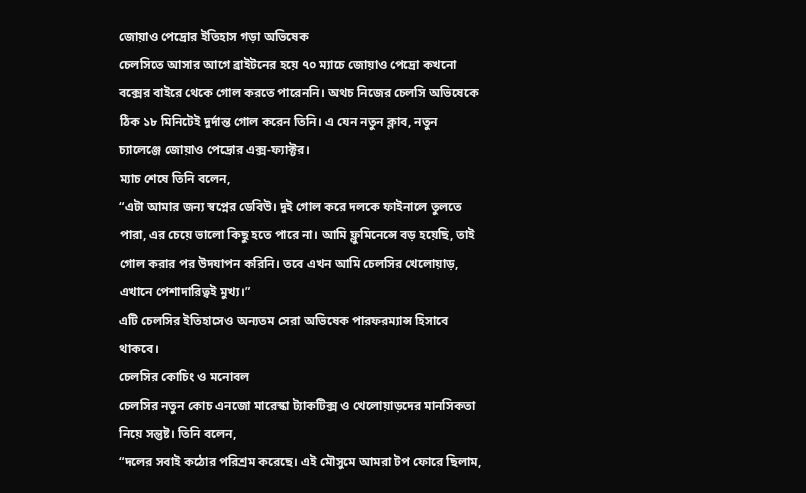জোয়াও পেদ্রোর ইতিহাস গড়া অভিষেক
চেলসিতে আসার আগে ব্রাইটনের হয়ে ৭০ ম্যাচে জোয়াও পেদ্রো কখনো বক্সের বাইরে থেকে গোল করতে পারেননি। অথচ নিজের চেলসি অভিষেকে ঠিক ১৮ মিনিটেই দুর্দান্ত গোল করেন তিনি। এ যেন নতুন ক্লাব, নতুন চ্যালেঞ্জে জোয়াও পেদ্রোর এক্স-ফ্যাক্টর।
ম্যাচ শেষে তিনি বলেন,
“এটা আমার জন্য স্বপ্নের ডেবিউ। দুই গোল করে দলকে ফাইনালে তুলতে পারা, এর চেয়ে ভালো কিছু হতে পারে না। আমি ফ্লুমিনেন্সে বড় হয়েছি, তাই গোল করার পর উদযাপন করিনি। তবে এখন আমি চেলসির খেলোয়াড়, এখানে পেশাদারিত্বই মুখ্য।”
এটি চেলসির ইতিহাসেও অন্যতম সেরা অভিষেক পারফরম্যান্স হিসাবে থাকবে।
চেলসির কোচিং ও মনোবল
চেলসির নতুন কোচ এনজো মারেস্কা ট্যাকটিক্স ও খেলোয়াড়দের মানসিকতা নিয়ে সন্তুষ্ট। তিনি বলেন,
“দলের সবাই কঠোর পরিশ্রম করেছে। এই মৌসুমে আমরা টপ ফোরে ছিলাম,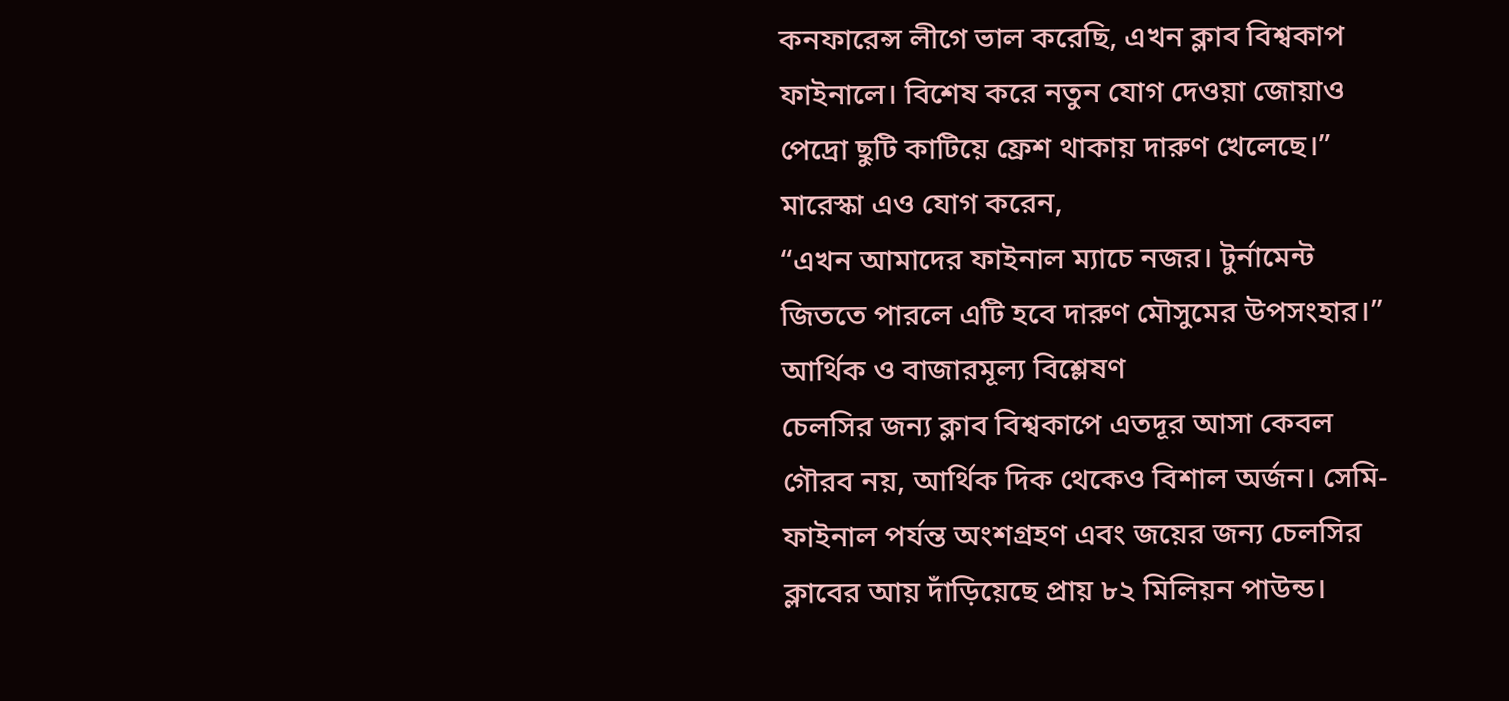কনফারেন্স লীগে ভাল করেছি, এখন ক্লাব বিশ্বকাপ ফাইনালে। বিশেষ করে নতুন যোগ দেওয়া জোয়াও পেদ্রো ছুটি কাটিয়ে ফ্রেশ থাকায় দারুণ খেলেছে।”
মারেস্কা এও যোগ করেন,
“এখন আমাদের ফাইনাল ম্যাচে নজর। টুর্নামেন্ট জিততে পারলে এটি হবে দারুণ মৌসুমের উপসংহার।”
আর্থিক ও বাজারমূল্য বিশ্লেষণ
চেলসির জন্য ক্লাব বিশ্বকাপে এতদূর আসা কেবল গৌরব নয়, আর্থিক দিক থেকেও বিশাল অর্জন। সেমি-ফাইনাল পর্যন্ত অংশগ্রহণ এবং জয়ের জন্য চেলসির ক্লাবের আয় দাঁড়িয়েছে প্রায় ৮২ মিলিয়ন পাউন্ড।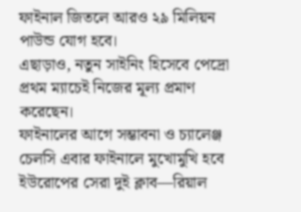ফাইনাল জিতলে আরও ২৯ মিলিয়ন পাউন্ড যোগ হবে।
এছাড়াও, নতুন সাইনিং হিসেবে পেদ্রো প্রথম ম্যাচেই নিজের মূল্য প্রমাণ করেছেন।
ফাইনালের আগে সম্ভাবনা ও চ্যালেঞ্জ
চেলসি এবার ফাইনালে মুখোমুখি হবে ইউরোপের সেরা দুই ক্লাব—রিয়াল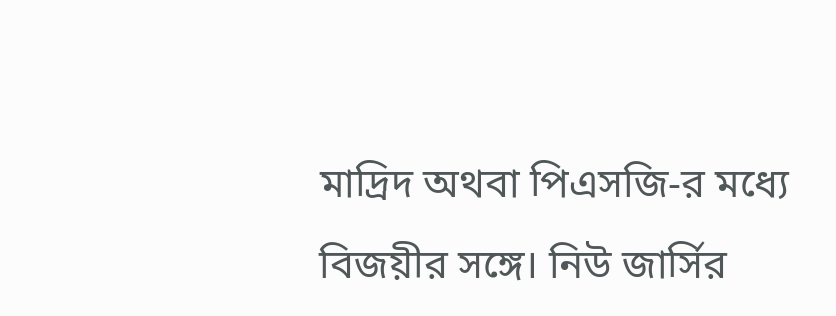মাদ্রিদ অথবা পিএসজি-র মধ্যে বিজয়ীর সঙ্গে। নিউ জার্সির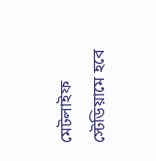মেটলাইফ স্টেডিয়ামে হবে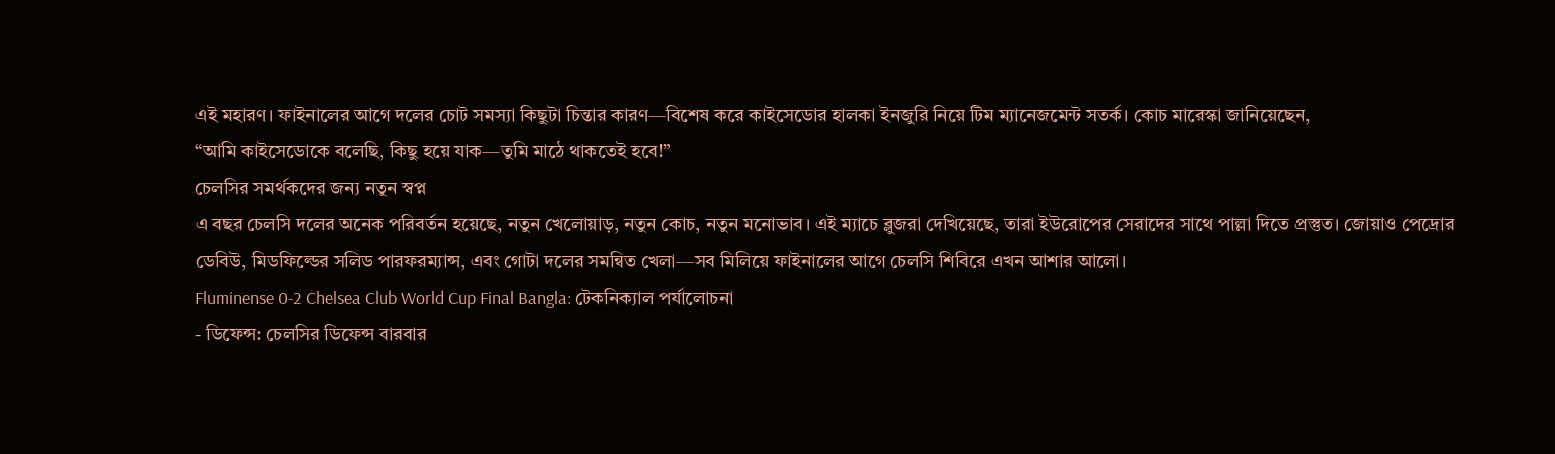এই মহারণ। ফাইনালের আগে দলের চোট সমস্যা কিছুটা চিন্তার কারণ—বিশেষ করে কাইসেডোর হালকা ইনজুরি নিয়ে টিম ম্যানেজমেন্ট সতর্ক। কোচ মারেস্কা জানিয়েছেন,
“আমি কাইসেডোকে বলেছি, কিছু হয়ে যাক—তুমি মাঠে থাকতেই হবে!”
চেলসির সমর্থকদের জন্য নতুন স্বপ্ন
এ বছর চেলসি দলের অনেক পরিবর্তন হয়েছে, নতুন খেলোয়াড়, নতুন কোচ, নতুন মনোভাব। এই ম্যাচে ব্লুজরা দেখিয়েছে, তারা ইউরোপের সেরাদের সাথে পাল্লা দিতে প্রস্তুত। জোয়াও পেদ্রোর ডেবিউ, মিডফিল্ডের সলিড পারফরম্যান্স, এবং গোটা দলের সমন্বিত খেলা—সব মিলিয়ে ফাইনালের আগে চেলসি শিবিরে এখন আশার আলো।
Fluminense 0-2 Chelsea Club World Cup Final Bangla: টেকনিক্যাল পর্যালোচনা
- ডিফেন্স: চেলসির ডিফেন্স বারবার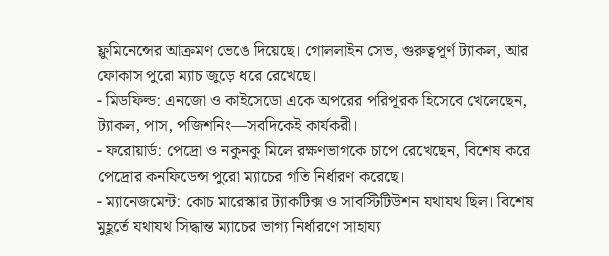ফ্লুমিনেন্সের আক্রমণ ভেঙে দিয়েছে। গোললাইন সেভ, গুরুত্বপূর্ণ ট্যাকল, আর ফোকাস পুরো ম্যাচ জুড়ে ধরে রেখেছে।
- মিডফিল্ড: এনজো ও কাইসেডো একে অপরের পরিপূরক হিসেবে খেলেছেন, ট্যাকল, পাস, পজিশনিং—সবদিকেই কার্যকরী।
- ফরোয়ার্ড: পেদ্রো ও নকুনকু মিলে রক্ষণভাগকে চাপে রেখেছেন, বিশেষ করে পেদ্রোর কনফিডেন্স পুরো ম্যাচের গতি নির্ধারণ করেছে।
- ম্যানেজমেন্ট: কোচ মারেস্কার ট্যাকটিক্স ও সাবস্টিটিউশন যথাযথ ছিল। বিশেষ মুহূর্তে যথাযথ সিদ্ধান্ত ম্যাচের ভাগ্য নির্ধারণে সাহায্য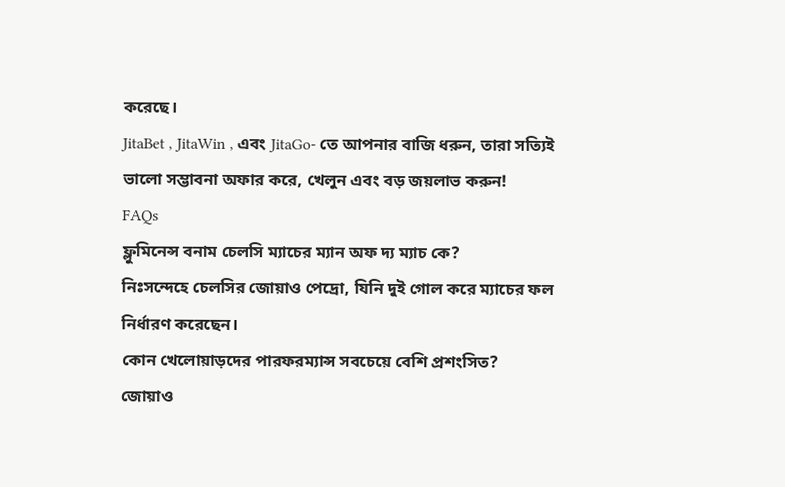করেছে।
JitaBet , JitaWin , এবং JitaGo- তে আপনার বাজি ধরুন, তারা সত্যিই ভালো সম্ভাবনা অফার করে, খেলুন এবং বড় জয়লাভ করুন!
FAQs
ফ্লুমিনেন্স বনাম চেলসি ম্যাচের ম্যান অফ দ্য ম্যাচ কে?
নিঃসন্দেহে চেলসির জোয়াও পেদ্রো, যিনি দুই গোল করে ম্যাচের ফল নির্ধারণ করেছেন।
কোন খেলোয়াড়দের পারফরম্যান্স সবচেয়ে বেশি প্রশংসিত?
জোয়াও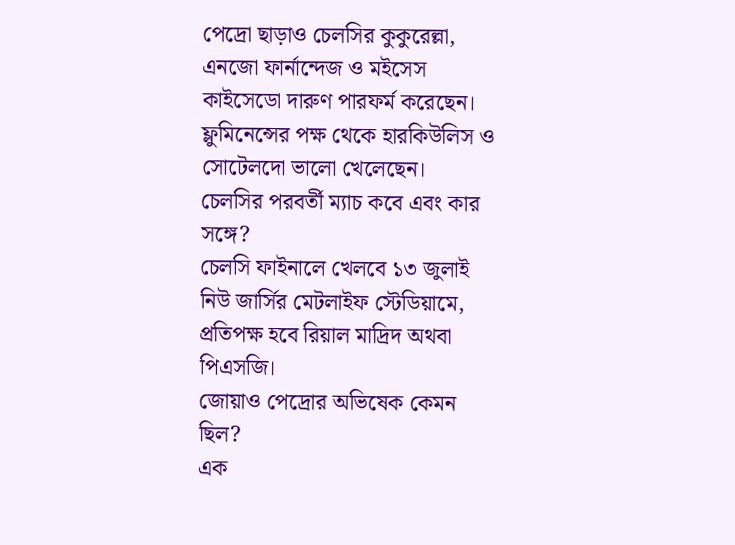পেদ্রো ছাড়াও চেলসির কুকুরেল্লা, এনজো ফার্নান্দেজ ও মইসেস কাইসেডো দারুণ পারফর্ম করেছেন। ফ্লুমিনেন্সের পক্ষ থেকে হারকিউলিস ও সোটেলদো ভালো খেলেছেন।
চেলসির পরবর্তী ম্যাচ কবে এবং কার সঙ্গে?
চেলসি ফাইনালে খেলবে ১৩ জুলাই নিউ জার্সির মেটলাইফ স্টেডিয়ামে, প্রতিপক্ষ হবে রিয়াল মাদ্রিদ অথবা পিএসজি।
জোয়াও পেদ্রোর অভিষেক কেমন ছিল?
এক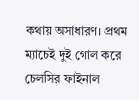কথায় অসাধারণ। প্রথম ম্যাচেই দুই গোল করে চেলসির ফাইনাল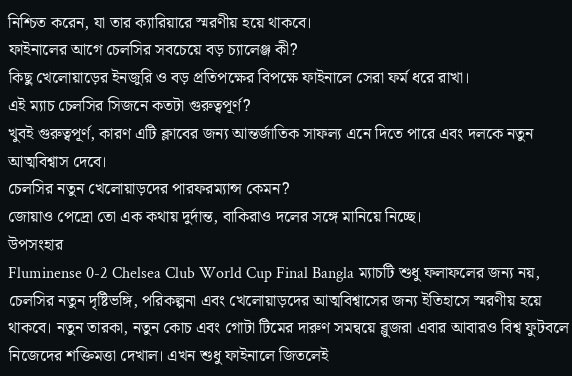নিশ্চিত করেন, যা তার ক্যারিয়ারে স্মরণীয় হয়ে থাকবে।
ফাইনালের আগে চেলসির সবচেয়ে বড় চ্যালেঞ্জ কী?
কিছু খেলোয়াড়ের ইনজুরি ও বড় প্রতিপক্ষের বিপক্ষে ফাইনালে সেরা ফর্ম ধরে রাখা।
এই ম্যাচ চেলসির সিজনে কতটা গুরুত্বপূর্ণ?
খুবই গুরুত্বপূর্ণ, কারণ এটি ক্লাবের জন্য আন্তর্জাতিক সাফল্য এনে দিতে পারে এবং দলকে নতুন আত্মবিশ্বাস দেবে।
চেলসির নতুন খেলোয়াড়দের পারফরম্যান্স কেমন?
জোয়াও পেদ্রো তো এক কথায় দুর্দান্ত, বাকিরাও দলের সঙ্গে মানিয়ে নিচ্ছে।
উপসংহার
Fluminense 0-2 Chelsea Club World Cup Final Bangla ম্যাচটি শুধু ফলাফলের জন্য নয়, চেলসির নতুন দৃষ্টিভঙ্গি, পরিকল্পনা এবং খেলোয়াড়দের আত্মবিশ্বাসের জন্য ইতিহাসে স্মরণীয় হয়ে থাকবে। নতুন তারকা, নতুন কোচ এবং গোটা টিমের দারুণ সমন্বয়ে ব্লুজরা এবার আবারও বিশ্ব ফুটবলে নিজেদের শক্তিমত্তা দেখাল। এখন শুধু ফাইনালে জিতলেই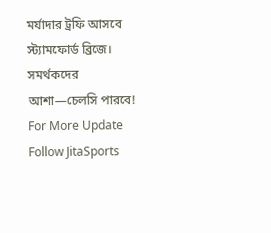মর্যাদার ট্রফি আসবে স্ট্যামফোর্ড ব্রিজে। সমর্থকদের আশা—চেলসি পারবে!
For More Update Follow JitaSports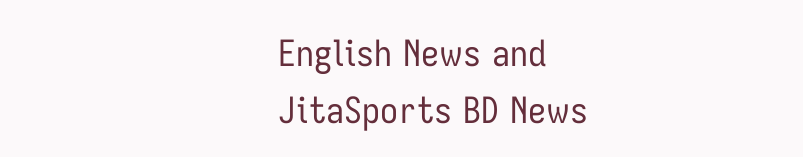English News and JitaSports BD News